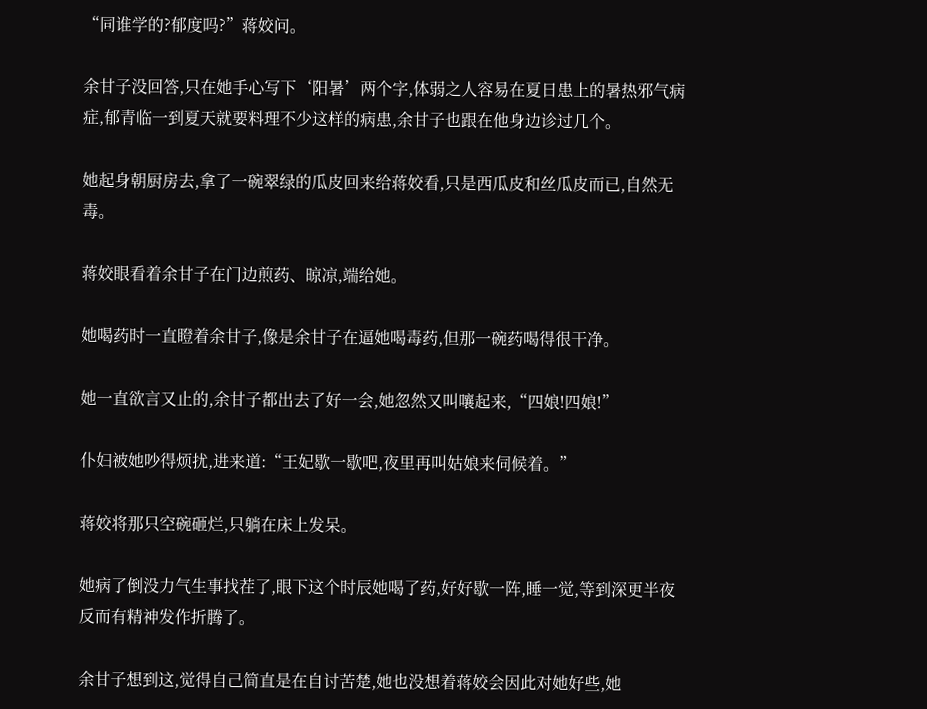“同谁学的?郁度吗?”蒋姣问。

余甘子没回答,只在她手心写下‘阳暑’两个字,体弱之人容易在夏日患上的暑热邪气病症,郁青临一到夏天就要料理不少这样的病患,余甘子也跟在他身边诊过几个。

她起身朝厨房去,拿了一碗翠绿的瓜皮回来给蒋姣看,只是西瓜皮和丝瓜皮而已,自然无毒。

蒋姣眼看着余甘子在门边煎药、晾凉,端给她。

她喝药时一直瞪着余甘子,像是余甘子在逼她喝毒药,但那一碗药喝得很干净。

她一直欲言又止的,余甘子都出去了好一会,她忽然又叫嚷起来,“四娘!四娘!”

仆妇被她吵得烦扰,进来道:“王妃歇一歇吧,夜里再叫姑娘来伺候着。”

蒋姣将那只空碗砸烂,只躺在床上发呆。

她病了倒没力气生事找茬了,眼下这个时辰她喝了药,好好歇一阵,睡一觉,等到深更半夜反而有精神发作折腾了。

余甘子想到这,觉得自己简直是在自讨苦楚,她也没想着蒋姣会因此对她好些,她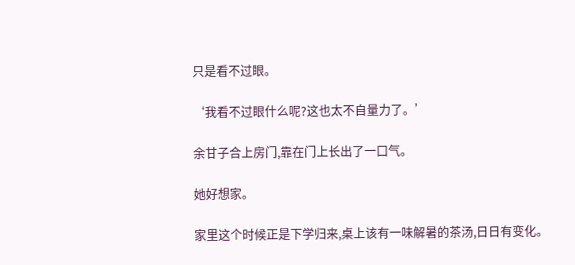只是看不过眼。

‘我看不过眼什么呢?这也太不自量力了。’

余甘子合上房门,靠在门上长出了一口气。

她好想家。

家里这个时候正是下学归来,桌上该有一味解暑的茶汤,日日有变化。